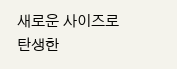새로운 사이즈로 탄생한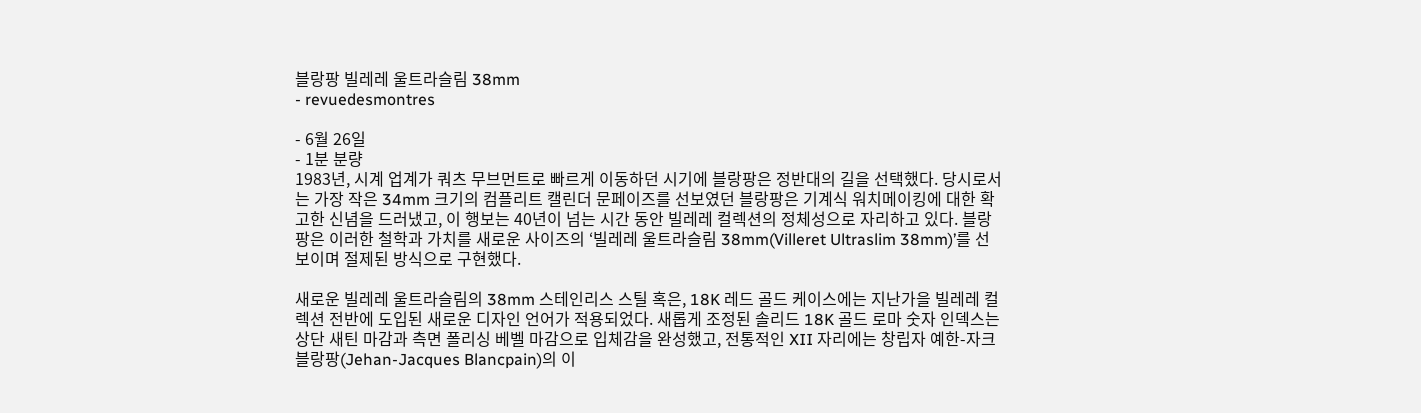블랑팡 빌레레 울트라슬림 38mm
- revuedesmontres

- 6월 26일
- 1분 분량
1983년, 시계 업계가 쿼츠 무브먼트로 빠르게 이동하던 시기에 블랑팡은 정반대의 길을 선택했다. 당시로서는 가장 작은 34mm 크기의 컴플리트 캘린더 문페이즈를 선보였던 블랑팡은 기계식 워치메이킹에 대한 확고한 신념을 드러냈고, 이 행보는 40년이 넘는 시간 동안 빌레레 컬렉션의 정체성으로 자리하고 있다. 블랑팡은 이러한 철학과 가치를 새로운 사이즈의 ‘빌레레 울트라슬림 38mm(Villeret Ultraslim 38mm)’를 선보이며 절제된 방식으로 구현했다.

새로운 빌레레 울트라슬림의 38mm 스테인리스 스틸 혹은, 18K 레드 골드 케이스에는 지난가을 빌레레 컬렉션 전반에 도입된 새로운 디자인 언어가 적용되었다. 새롭게 조정된 솔리드 18K 골드 로마 숫자 인덱스는 상단 새틴 마감과 측면 폴리싱 베벨 마감으로 입체감을 완성했고, 전통적인 XII 자리에는 창립자 예한-자크 블랑팡(Jehan-Jacques Blancpain)의 이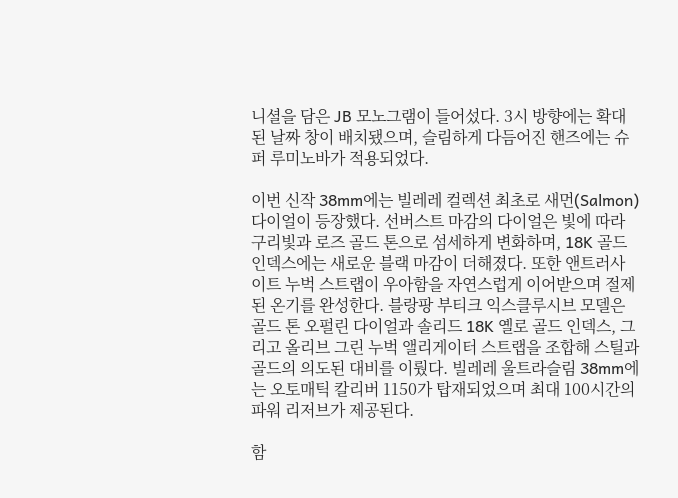니셜을 담은 JB 모노그램이 들어섰다. 3시 방향에는 확대된 날짜 창이 배치됐으며, 슬림하게 다듬어진 핸즈에는 슈퍼 루미노바가 적용되었다.

이번 신작 38mm에는 빌레레 컬렉션 최초로 새먼(Salmon) 다이얼이 등장했다. 선버스트 마감의 다이얼은 빛에 따라 구리빛과 로즈 골드 톤으로 섬세하게 변화하며, 18K 골드 인덱스에는 새로운 블랙 마감이 더해졌다. 또한 앤트러사이트 누벅 스트랩이 우아함을 자연스럽게 이어받으며 절제된 온기를 완성한다. 블랑팡 부티크 익스클루시브 모델은 골드 톤 오펄린 다이얼과 솔리드 18K 옐로 골드 인덱스, 그리고 올리브 그린 누벅 앨리게이터 스트랩을 조합해 스틸과 골드의 의도된 대비를 이뤘다. 빌레레 울트라슬림 38mm에는 오토매틱 칼리버 1150가 탑재되었으며 최대 100시간의 파워 리저브가 제공된다.

함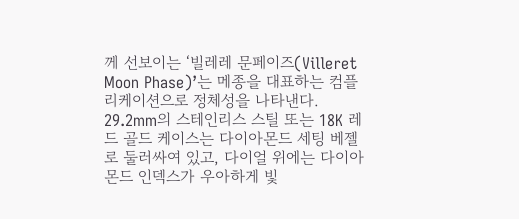께 선보이는 ‘빌레레 문페이즈(Villeret Moon Phase)’는 메종을 대표하는 컴플리케이션으로 정체성을 나타낸다. 29.2mm의 스테인리스 스틸 또는 18K 레드 골드 케이스는 다이아몬드 세팅 베젤로 둘러싸여 있고, 다이얼 위에는 다이아몬드 인덱스가 우아하게 빛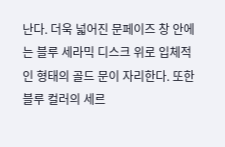난다. 더욱 넓어진 문페이즈 창 안에는 블루 세라믹 디스크 위로 입체적인 형태의 골드 문이 자리한다. 또한 블루 컬러의 세르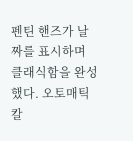펜틴 핸즈가 날짜를 표시하며 클래식함을 완성했다. 오토매틱 칼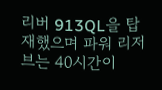리버 913QL을 탑재했으며 파워 리저브는 40시간이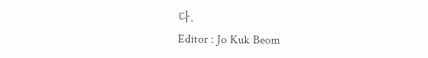다.
Editor : Jo Kuk Beom